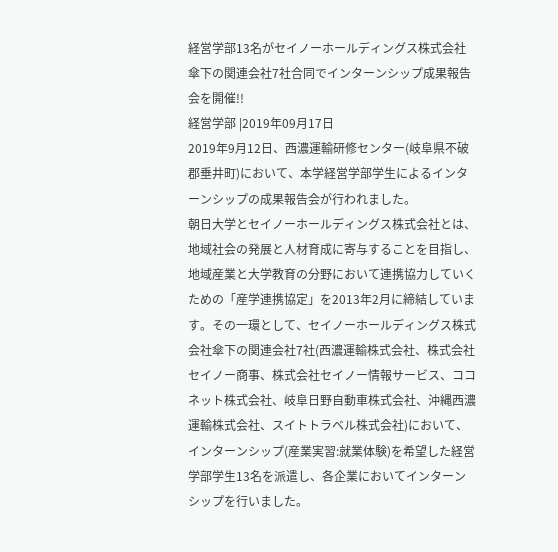経営学部13名がセイノーホールディングス株式会社傘下の関連会社7社合同でインターンシップ成果報告会を開催!!
経営学部 |2019年09月17日
2019年9月12日、西濃運輸研修センター(岐阜県不破郡垂井町)において、本学経営学部学生によるインターンシップの成果報告会が行われました。
朝日大学とセイノーホールディングス株式会社とは、地域社会の発展と人材育成に寄与することを目指し、地域産業と大学教育の分野において連携協力していくための「産学連携協定」を2013年2月に締結しています。その一環として、セイノーホールディングス株式会社傘下の関連会社7社(西濃運輸株式会社、株式会社セイノー商事、株式会社セイノー情報サービス、ココネット株式会社、岐阜日野自動車株式会社、沖縄西濃運輸株式会社、スイトトラベル株式会社)において、インターンシップ(産業実習:就業体験)を希望した経営学部学生13名を派遣し、各企業においてインターンシップを行いました。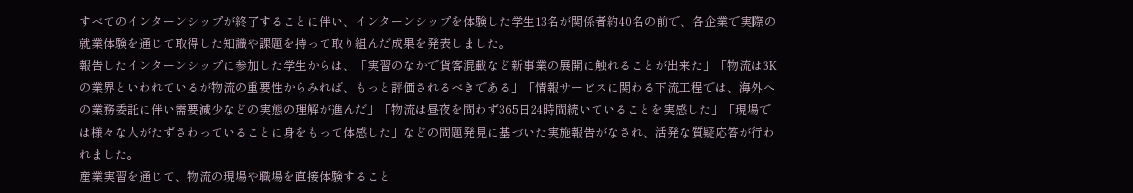すべてのインターンシップが終了することに伴い、インターンシップを体験した学生13名が関係者約40名の前で、各企業で実際の就業体験を通じて取得した知識や課題を持って取り組んだ成果を発表しました。
報告したインターンシップに参加した学生からは、「実習のなかで貨客混載など新事業の展開に触れることが出来た」「物流は3Kの業界といわれているが物流の重要性からみれば、もっと評価されるべきである」「情報サービスに関わる下流工程では、海外への業務委託に伴い需要減少などの実態の理解が進んだ」「物流は昼夜を問わず365日24時間続いていることを実感した」「現場では様々な人がたずさわっていることに身をもって体感した」などの問題発見に基づいた実施報告がなされ、活発な質疑応答が行われました。
産業実習を通じて、物流の現場や職場を直接体験すること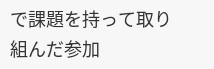で課題を持って取り組んだ参加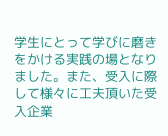学生にとって学びに磨きをかける実践の場となりました。また、受入に際して様々に工夫頂いた受入企業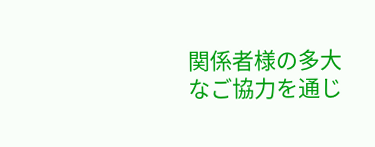関係者様の多大なご協力を通じ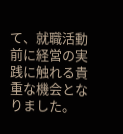て、就職活動前に経営の実践に触れる貴重な機会となりました。